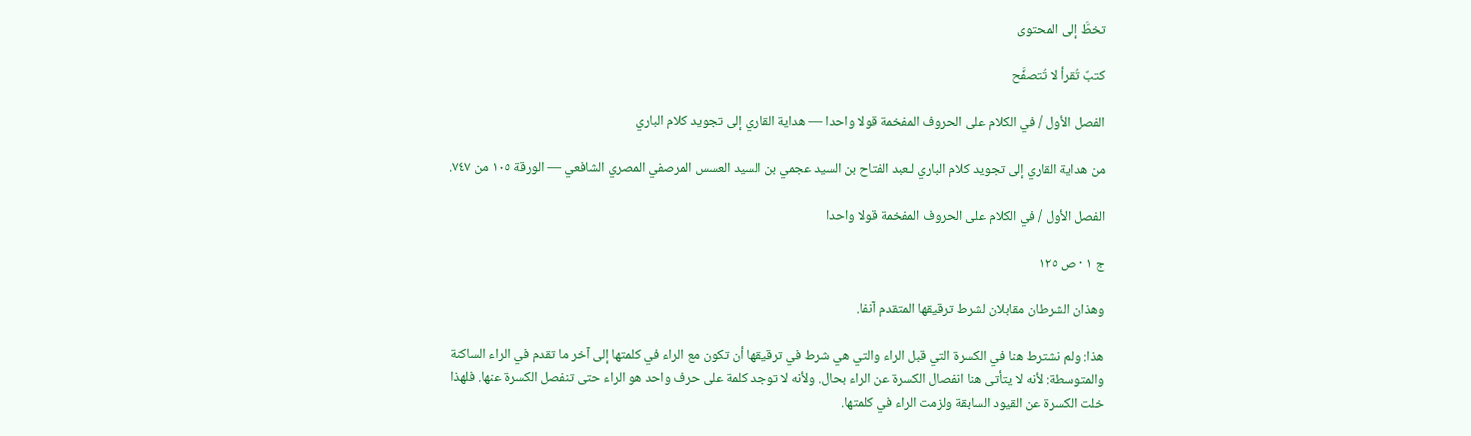تخطَّ إلى المحتوى

كتبٌ تُقرأ لا تُتصفَّح

الفصل الأول / في الكلام على الحروف المفخمة قولا واحدا — هداية القاري إلى تجويد كلام الباري

من هداية القاري إلى تجويد كلام الباري لـعبد الفتاح بن السيد عجمي بن السيد العسس المرصفي المصري الشافعي — الورقة ١٠٥ من ٧٤٧.

الفصل الأول / في الكلام على الحروف المفخمة قولا واحدا

ج ١ · ص ١٢٥

وهذان الشرطان مقابلان لشرط ترقيقها المتقدم آنفا.

هذا: ولم نشترط هنا في الكسرة التي قبل الراء والتي هي شرط في ترقيقها أن تكون مع الراء في كلمتها إلى آخر ما تقدم في الراء الساكنة والمتوسطة: لأنه لا يتأتى هنا انفصال الكسرة عن الراء بحال. ولأنه لا توجد كلمة على حرف واحد هو الراء حتى تنفصل الكسرة عنها. فلهذا خلت الكسرة عن القيود السابقة ولزمت الراء في كلمتها.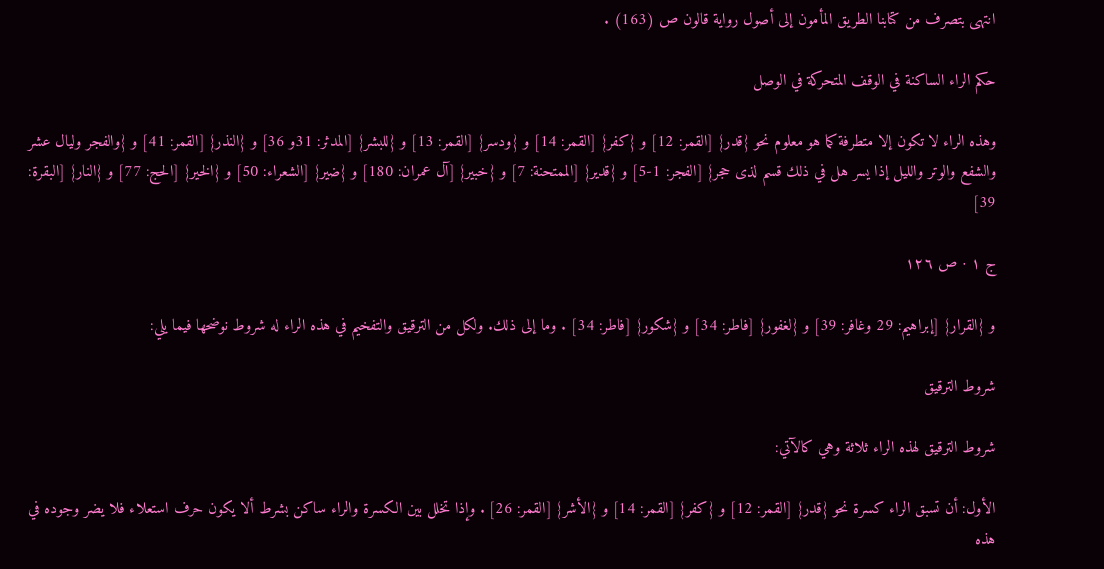انتهى بتصرف من كتابنا الطريق المأمون إلى أصول رواية قالون ص (163) .

حكم الراء الساكنة في الوقف المتحركة في الوصل

وهذه الراء لا تكون إلا متطرفة كما هو معلوم نحو {قدر} [القمر: 12] و {كفر} [القمر: 14] و {ودسر} [القمر: 13] و {للبشر} [المدثر: 31و 36] و {النذر} [القمر: 41] و {والفجر وليال عشر والشفع والوتر والليل إذا يسر هل في ذلك قسم لذى حجر} [الفجر: 1-5] و {قدير} [الممتحنة: 7] و {خبير} [آل عمران: 180] و {ضير} [الشعراء: 50] و {الخير} [الحج: 77] و {النار} [البقرة: 39]

ج ١ · ص ١٢٦

و {القرار} [إبراهيم: 29 وغافر: 39] و {لغفور} [فاطر: 34] و {شكور} [فاطر: 34] . وما إلى ذلك. ولكل من الترقيق والتفخيم في هذه الراء له شروط نوضحها فيما يلي:

شروط الترقيق

شروط الترقيق لهذه الراء ثلاثة وهي كالآتي:

الأول: أن تسبق الراء كسرة نحو {قدر} [القمر: 12] و {كفر} [القمر: 14] و {الأشر} [القمر: 26] . وإذا تخلل بين الكسرة والراء ساكن بشرط ألا يكون حرف استعلاء فلا يضر وجوده في هذه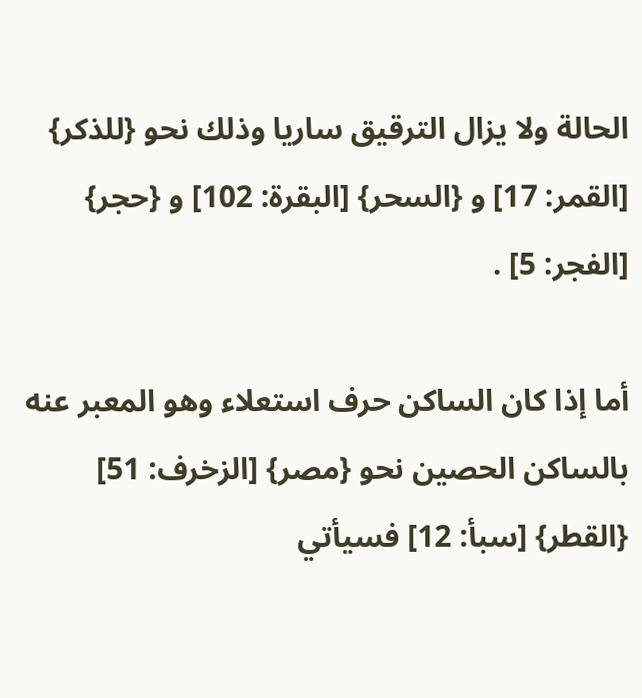الحالة ولا يزال الترقيق ساريا وذلك نحو {للذكر} [القمر: 17] و {السحر} [البقرة: 102] و {حجر} [الفجر: 5] .

أما إذا كان الساكن حرف استعلاء وهو المعبر عنه بالساكن الحصين نحو {مصر} [الزخرف: 51] {القطر} [سبأ: 12] فسيأتي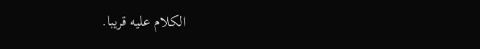الكلام عليه قريبا.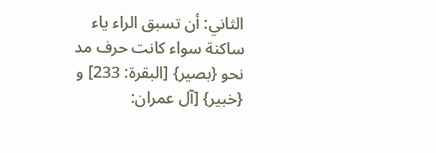الثاني: أن تسبق الراء ياء ساكنة سواء كانت حرف مد نحو {بصير} [البقرة: 233] و {خبير} [آل عمران: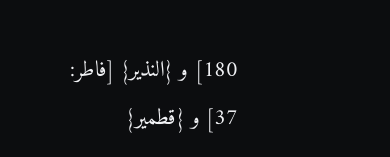180] و {النذير} [فاطر: 37] و {قطمير}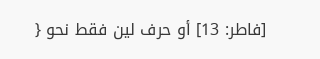[فاطر: 13] أو حرف لين فقط نحو {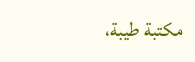مكتبة طيبة،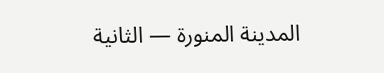المدينة المنورة — الثانية